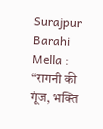Surajpur Barahi Mella : “रागनी की गूंज, भक्ति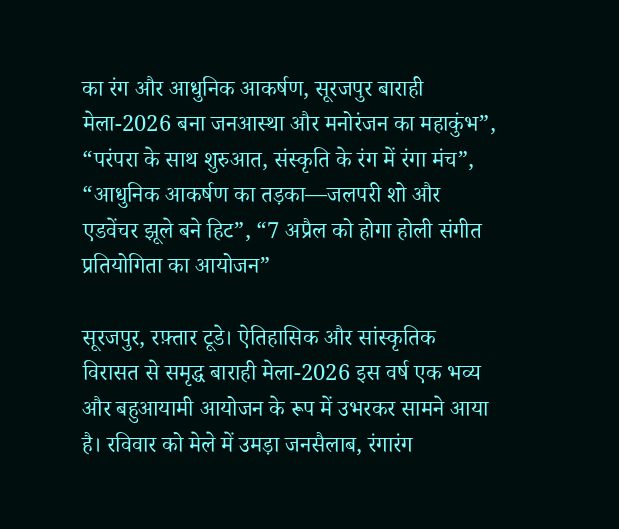का रंग और आधुनिक आकर्षण, सूरजपुर बाराही मेला-2026 बना जनआस्था और मनोरंजन का महाकुंभ”, “परंपरा के साथ शुरुआत, संस्कृति के रंग में रंगा मंच”, “आधुनिक आकर्षण का तड़का—जलपरी शो और एडवेंचर झूले बने हिट”, “7 अप्रैल को होगा होली संगीत प्रतियोगिता का आयोजन”

सूरजपुर, रफ़्तार टूडे। ऐतिहासिक और सांस्कृतिक विरासत से समृद्ध बाराही मेला-2026 इस वर्ष एक भव्य और बहुआयामी आयोजन के रूप में उभरकर सामने आया है। रविवार को मेले में उमड़ा जनसैलाब, रंगारंग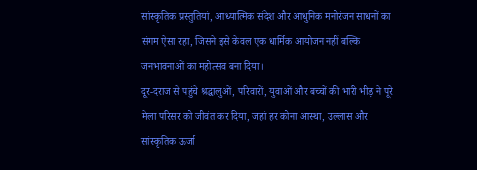सांस्कृतिक प्रस्तुतियां, आध्यात्मिक संदेश और आधुनिक मनोरंजन साधनों का संगम ऐसा रहा, जिसने इसे केवल एक धार्मिक आयोजन नहीं बल्कि जनभावनाओं का महोत्सव बना दिया।
दूर-दराज से पहुंचे श्रद्धालुओं, परिवारों, युवाओं और बच्चों की भारी भीड़ ने पूरे मेला परिसर को जीवंत कर दिया, जहां हर कोना आस्था, उल्लास और सांस्कृतिक ऊर्जा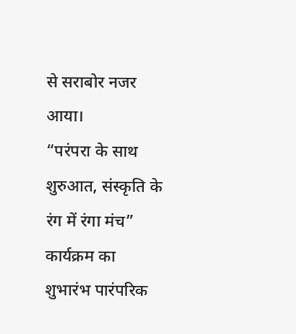से सराबोर नजर आया।
“परंपरा के साथ शुरुआत, संस्कृति के रंग में रंगा मंच”
कार्यक्रम का शुभारंभ पारंपरिक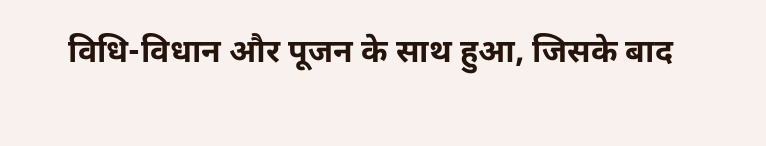विधि-विधान और पूजन के साथ हुआ, जिसके बाद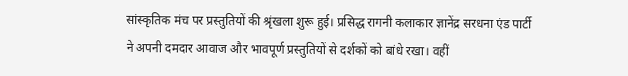सांस्कृतिक मंच पर प्रस्तुतियों की श्रृंखला शुरू हुई। प्रसिद्ध रागनी कलाकार ज्ञानेंद्र सरधना एंड पार्टी ने अपनी दमदार आवाज और भावपूर्ण प्रस्तुतियों से दर्शकों को बांधे रखा। वहीं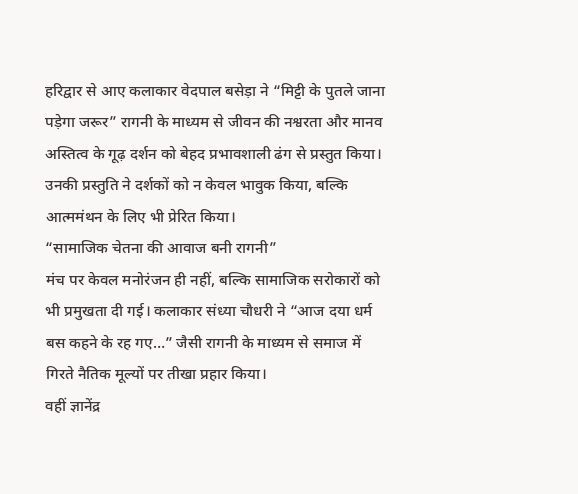हरिद्वार से आए कलाकार वेदपाल बसेड़ा ने “मिट्टी के पुतले जाना पड़ेगा जरूर” रागनी के माध्यम से जीवन की नश्वरता और मानव अस्तित्व के गूढ़ दर्शन को बेहद प्रभावशाली ढंग से प्रस्तुत किया।
उनकी प्रस्तुति ने दर्शकों को न केवल भावुक किया, बल्कि आत्ममंथन के लिए भी प्रेरित किया।
“सामाजिक चेतना की आवाज बनी रागनी”
मंच पर केवल मनोरंजन ही नहीं, बल्कि सामाजिक सरोकारों को भी प्रमुखता दी गई। कलाकार संध्या चौधरी ने “आज दया धर्म बस कहने के रह गए…” जैसी रागनी के माध्यम से समाज में गिरते नैतिक मूल्यों पर तीखा प्रहार किया।
वहीं ज्ञानेंद्र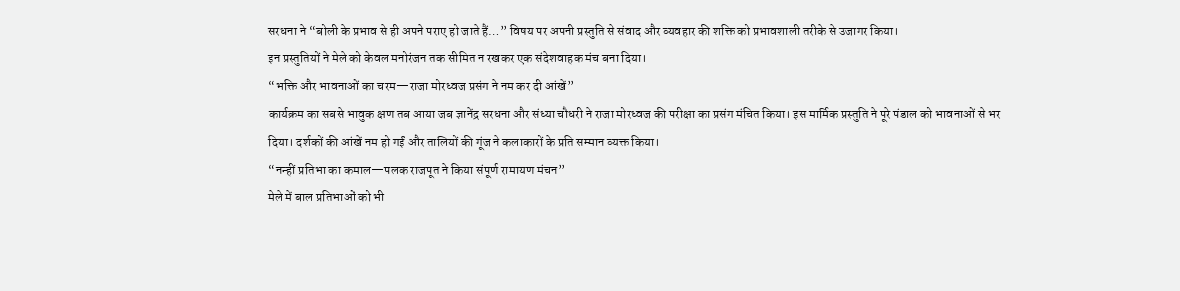सरधना ने “बोली के प्रभाव से ही अपने पराए हो जाते हैं…” विषय पर अपनी प्रस्तुति से संवाद और व्यवहार की शक्ति को प्रभावशाली तरीके से उजागर किया।
इन प्रस्तुतियों ने मेले को केवल मनोरंजन तक सीमित न रखकर एक संदेशवाहक मंच बना दिया।
“भक्ति और भावनाओं का चरम—राजा मोरध्वज प्रसंग ने नम कर दी आंखें”
कार्यक्रम का सबसे भावुक क्षण तब आया जब ज्ञानेंद्र सरधना और संध्या चौधरी ने राजा मोरध्वज की परीक्षा का प्रसंग मंचित किया। इस मार्मिक प्रस्तुति ने पूरे पंडाल को भावनाओं से भर दिया। दर्शकों की आंखें नम हो गईं और तालियों की गूंज ने कलाकारों के प्रति सम्मान व्यक्त किया।
“नन्हीं प्रतिभा का कमाल—पलक राजपूत ने किया संपूर्ण रामायण मंचन”
मेले में बाल प्रतिभाओं को भी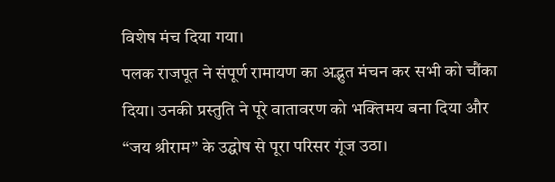विशेष मंच दिया गया।
पलक राजपूत ने संपूर्ण रामायण का अद्भुत मंचन कर सभी को चौंका दिया। उनकी प्रस्तुति ने पूरे वातावरण को भक्तिमय बना दिया और “जय श्रीराम” के उद्घोष से पूरा परिसर गूंज उठा।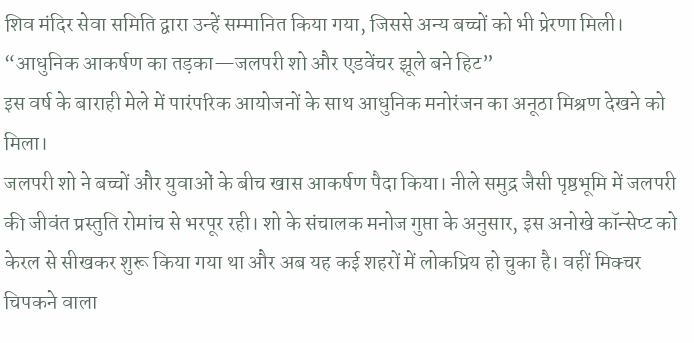शिव मंदिर सेवा समिति द्वारा उन्हें सम्मानित किया गया, जिससे अन्य बच्चों को भी प्रेरणा मिली।
“आधुनिक आकर्षण का तड़का—जलपरी शो और एडवेंचर झूले बने हिट”
इस वर्ष के बाराही मेले में पारंपरिक आयोजनों के साथ आधुनिक मनोरंजन का अनूठा मिश्रण देखने को मिला।
जलपरी शो ने बच्चों और युवाओं के बीच खास आकर्षण पैदा किया। नीले समुद्र जैसी पृष्ठभूमि में जलपरी की जीवंत प्रस्तुति रोमांच से भरपूर रही। शो के संचालक मनोज गुप्ता के अनुसार, इस अनोखे कॉन्सेप्ट को केरल से सीखकर शुरू किया गया था और अब यह कई शहरों में लोकप्रिय हो चुका है। वहीं मिक्चर चिपकने वाला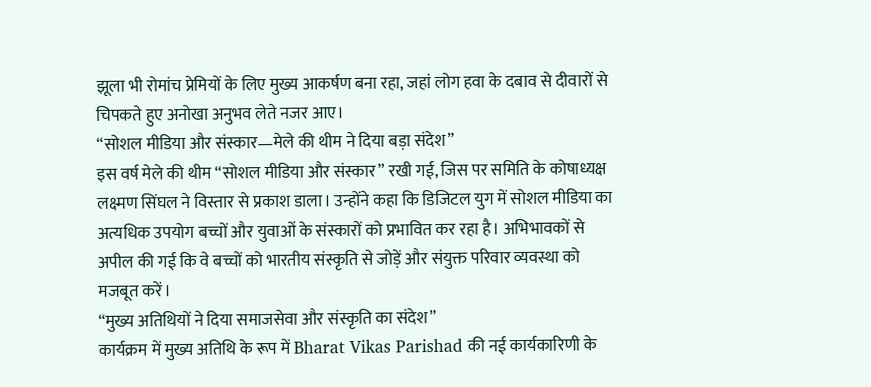झूला भी रोमांच प्रेमियों के लिए मुख्य आकर्षण बना रहा, जहां लोग हवा के दबाव से दीवारों से चिपकते हुए अनोखा अनुभव लेते नजर आए।
“सोशल मीडिया और संस्कार—मेले की थीम ने दिया बड़ा संदेश”
इस वर्ष मेले की थीम “सोशल मीडिया और संस्कार” रखी गई, जिस पर समिति के कोषाध्यक्ष लक्ष्मण सिंघल ने विस्तार से प्रकाश डाला। उन्होंने कहा कि डिजिटल युग में सोशल मीडिया का अत्यधिक उपयोग बच्चों और युवाओं के संस्कारों को प्रभावित कर रहा है। अभिभावकों से अपील की गई कि वे बच्चों को भारतीय संस्कृति से जोड़ें और संयुक्त परिवार व्यवस्था को मजबूत करें।
“मुख्य अतिथियों ने दिया समाजसेवा और संस्कृति का संदेश”
कार्यक्रम में मुख्य अतिथि के रूप में Bharat Vikas Parishad की नई कार्यकारिणी के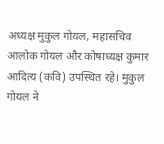अध्यक्ष मुकुल गोयल, महासचिव आलोक गोयल और कोषाध्यक्ष कुमार आदित्य (कवि) उपस्थित रहे। मुकुल गोयल ने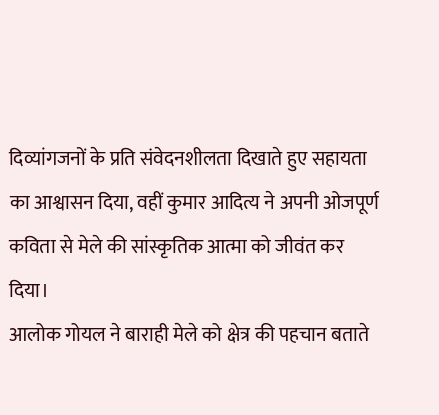दिव्यांगजनों के प्रति संवेदनशीलता दिखाते हुए सहायता का आश्वासन दिया, वहीं कुमार आदित्य ने अपनी ओजपूर्ण कविता से मेले की सांस्कृतिक आत्मा को जीवंत कर दिया।
आलोक गोयल ने बाराही मेले को क्षेत्र की पहचान बताते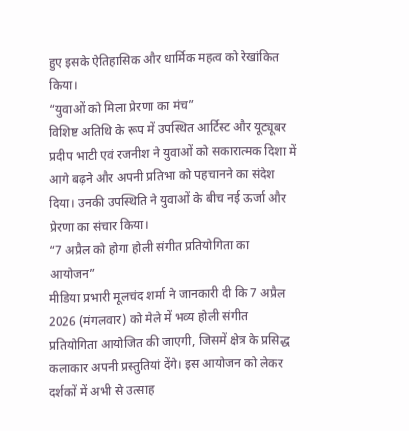हुए इसके ऐतिहासिक और धार्मिक महत्व को रेखांकित किया।
“युवाओं को मिला प्रेरणा का मंच”
विशिष्ट अतिथि के रूप में उपस्थित आर्टिस्ट और यूट्यूबर प्रदीप भाटी एवं रजनीश ने युवाओं को सकारात्मक दिशा में आगे बढ़ने और अपनी प्रतिभा को पहचानने का संदेश दिया। उनकी उपस्थिति ने युवाओं के बीच नई ऊर्जा और प्रेरणा का संचार किया।
“7 अप्रैल को होगा होली संगीत प्रतियोगिता का आयोजन”
मीडिया प्रभारी मूलचंद शर्मा ने जानकारी दी कि 7 अप्रैल 2026 (मंगलवार) को मेले में भव्य होली संगीत प्रतियोगिता आयोजित की जाएगी, जिसमें क्षेत्र के प्रसिद्ध कलाकार अपनी प्रस्तुतियां देंगे। इस आयोजन को लेकर दर्शकों में अभी से उत्साह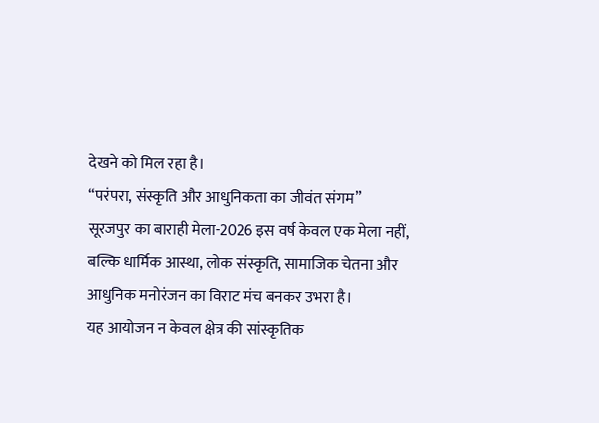देखने को मिल रहा है।
“परंपरा, संस्कृति और आधुनिकता का जीवंत संगम”
सूरजपुर का बाराही मेला-2026 इस वर्ष केवल एक मेला नहीं, बल्कि धार्मिक आस्था, लोक संस्कृति, सामाजिक चेतना और आधुनिक मनोरंजन का विराट मंच बनकर उभरा है।
यह आयोजन न केवल क्षेत्र की सांस्कृतिक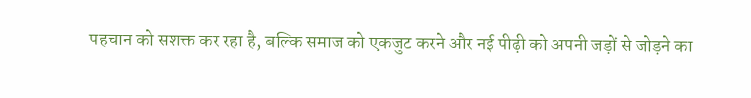पहचान को सशक्त कर रहा है, बल्कि समाज को एकजुट करने और नई पीढ़ी को अपनी जड़ों से जोड़ने का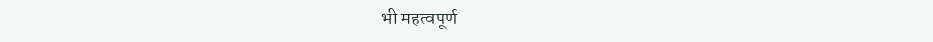भी महत्वपूर्ण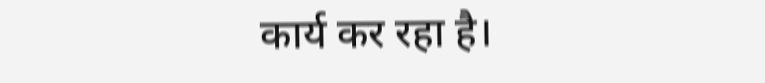कार्य कर रहा है।